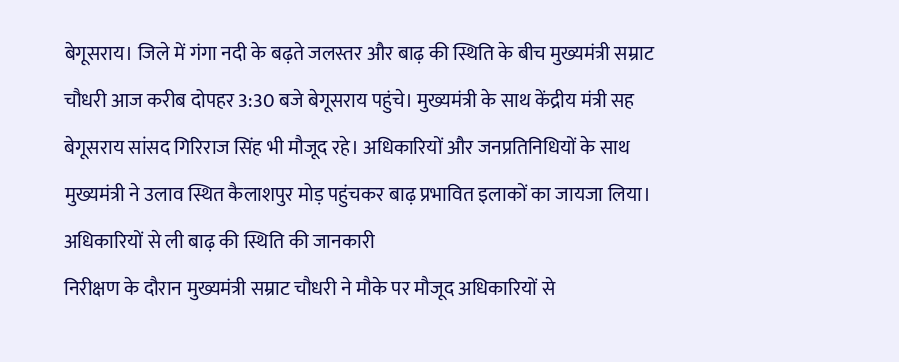बेगूसराय। जिले में गंगा नदी के बढ़ते जलस्तर और बाढ़ की स्थिति के बीच मुख्यमंत्री सम्राट चौधरी आज करीब दोपहर 3:30 बजे बेगूसराय पहुंचे। मुख्यमंत्री के साथ केंद्रीय मंत्री सह बेगूसराय सांसद गिरिराज सिंह भी मौजूद रहे। अधिकारियों और जनप्रतिनिधियों के साथ मुख्यमंत्री ने उलाव स्थित कैलाशपुर मोड़ पहुंचकर बाढ़ प्रभावित इलाकों का जायजा लिया।
अधिकारियों से ली बाढ़ की स्थिति की जानकारी
निरीक्षण के दौरान मुख्यमंत्री सम्राट चौधरी ने मौके पर मौजूद अधिकारियों से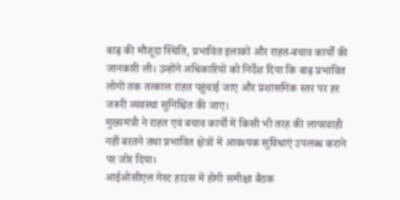बाढ़ की मौजूदा स्थिति, प्रभावित इलाकों और राहत-बचाव कार्यों की जानकारी ली। उन्होंने अधिकारियों को निर्देश दिया कि बाढ़ प्रभावित लोगों तक तत्काल राहत पहुंचाई जाए और प्रशासनिक स्तर पर हर जरूरी व्यवस्था सुनिश्चित की जाए।
मुख्यमंत्री ने राहत एवं बचाव कार्यों में किसी भी तरह की लापरवाही नहीं बरतने तथा प्रभावित क्षेत्रों में आवश्यक सुविधाएं उपलब्ध कराने पर जोर दिया।
आईओसीएल गेस्ट हाउस में होगी समीक्षा बैठक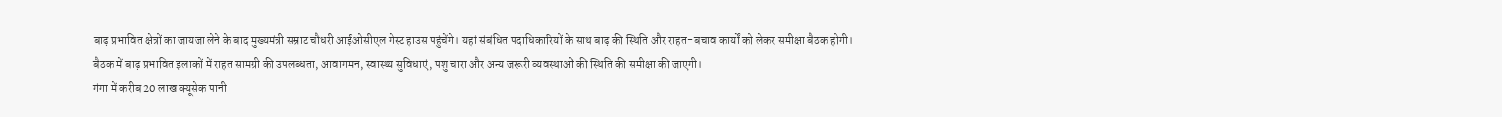बाढ़ प्रभावित क्षेत्रों का जायजा लेने के बाद मुख्यमंत्री सम्राट चौधरी आईओसीएल गेस्ट हाउस पहुंचेंगे। यहां संबंधित पदाधिकारियों के साथ बाढ़ की स्थिति और राहत-बचाव कार्यों को लेकर समीक्षा बैठक होगी।
बैठक में बाढ़ प्रभावित इलाकों में राहत सामग्री की उपलब्धता, आवागमन, स्वास्थ्य सुविधाएं, पशु चारा और अन्य जरूरी व्यवस्थाओं की स्थिति की समीक्षा की जाएगी।
गंगा में करीब 20 लाख क्यूसेक पानी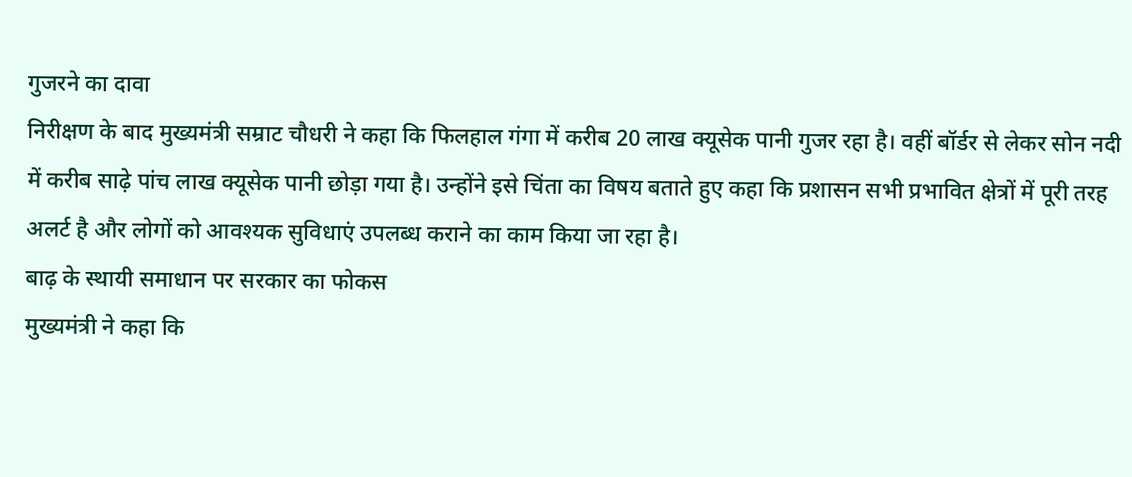गुजरने का दावा
निरीक्षण के बाद मुख्यमंत्री सम्राट चौधरी ने कहा कि फिलहाल गंगा में करीब 20 लाख क्यूसेक पानी गुजर रहा है। वहीं बॉर्डर से लेकर सोन नदी में करीब साढ़े पांच लाख क्यूसेक पानी छोड़ा गया है। उन्होंने इसे चिंता का विषय बताते हुए कहा कि प्रशासन सभी प्रभावित क्षेत्रों में पूरी तरह अलर्ट है और लोगों को आवश्यक सुविधाएं उपलब्ध कराने का काम किया जा रहा है।
बाढ़ के स्थायी समाधान पर सरकार का फोकस
मुख्यमंत्री ने कहा कि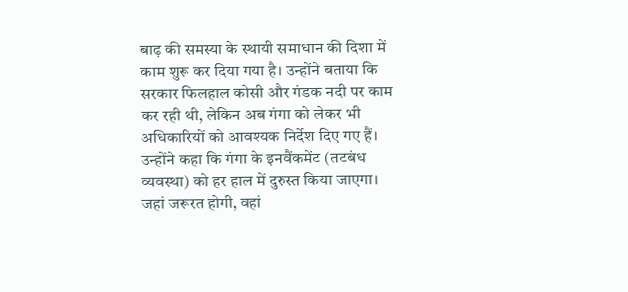बाढ़ की समस्या के स्थायी समाधान की दिशा में काम शुरू कर दिया गया है। उन्होंने बताया कि सरकार फिलहाल कोसी और गंडक नदी पर काम कर रही थी, लेकिन अब गंगा को लेकर भी अधिकारियों को आवश्यक निर्देश दिए गए हैं।
उन्होंने कहा कि गंगा के इनवैंकमेंट (तटबंध व्यवस्था) को हर हाल में दुरुस्त किया जाएगा। जहां जरूरत होगी, वहां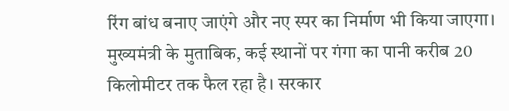रिंग बांध बनाए जाएंगे और नए स्पर का निर्माण भी किया जाएगा।
मुख्यमंत्री के मुताबिक, कई स्थानों पर गंगा का पानी करीब 20 किलोमीटर तक फैल रहा है। सरकार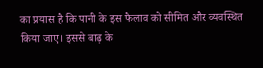का प्रयास है कि पानी के इस फैलाव को सीमित और व्यवस्थित किया जाए। इससे बाढ़ के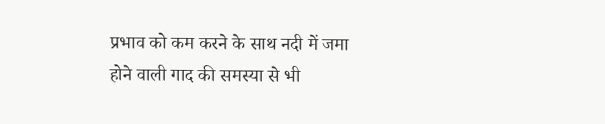प्रभाव को कम करने के साथ नदी में जमा होने वाली गाद की समस्या से भी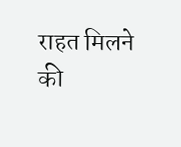राहत मिलने की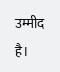उम्मीद है।